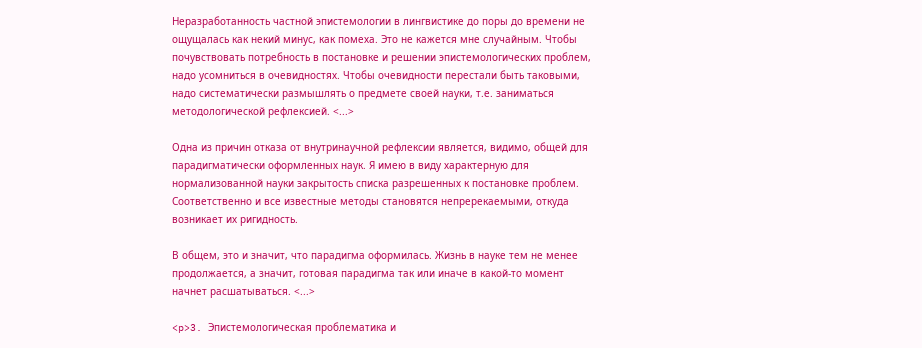Неразработанность частной эпистемологии в лингвистике до поры до времени не ощущалась как некий минус, как помеха. Это не кажется мне случайным. Чтобы почувствовать потребность в постановке и решении эпистемологических проблем, надо усомниться в очевидностях. Чтобы очевидности перестали быть таковыми, надо систематически размышлять о предмете своей науки, т.е. заниматься методологической рефлексией. <...>

Одна из причин отказа от внутринаучной рефлексии является, видимо, общей для парадигматически оформленных наук. Я имею в виду характерную для нормализованной науки закрытость списка разрешенных к постановке проблем. Соответственно и все известные методы становятся непререкаемыми, откуда возникает их ригидность.

В общем, это и значит, что парадигма оформилась. Жизнь в науке тем не менее продолжается, а значит, готовая парадигма так или иначе в какой-то момент начнет расшатываться. <...>

<p>3. Эпистемологическая проблематика и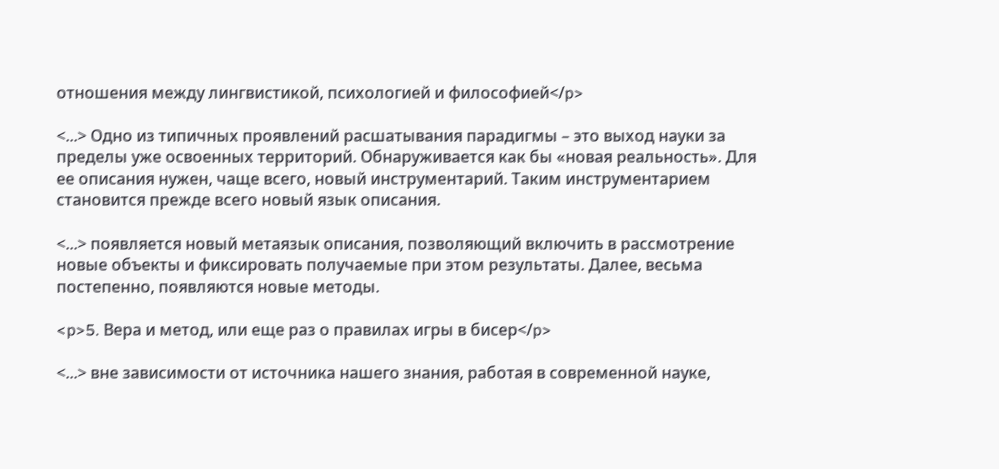отношения между лингвистикой, психологией и философией</p>

<...> Одно из типичных проявлений расшатывания парадигмы – это выход науки за пределы уже освоенных территорий. Обнаруживается как бы «новая реальность». Для ее описания нужен, чаще всего, новый инструментарий. Таким инструментарием становится прежде всего новый язык описания.

<...> появляется новый метаязык описания, позволяющий включить в рассмотрение новые объекты и фиксировать получаемые при этом результаты. Далее, весьма постепенно, появляются новые методы.

<p>5. Вера и метод, или еще раз о правилах игры в бисер</p>

<...> вне зависимости от источника нашего знания, работая в современной науке,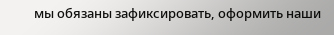мы обязаны зафиксировать, оформить наши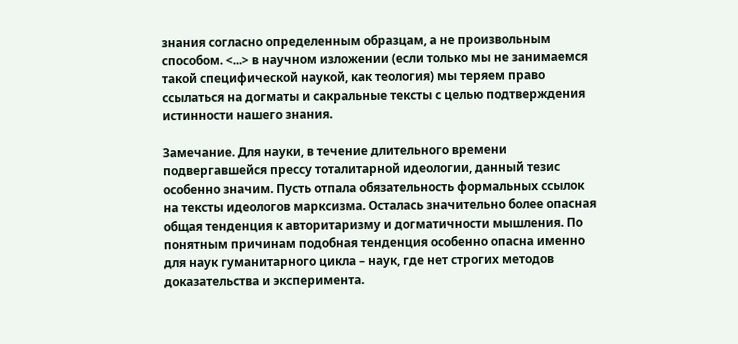знания согласно определенным образцам, а не произвольным способом. <...> в научном изложении (если только мы не занимаемся такой специфической наукой, как теология) мы теряем право ссылаться на догматы и сакральные тексты с целью подтверждения истинности нашего знания.

Замечание. Для науки, в течение длительного времени подвергавшейся прессу тоталитарной идеологии, данный тезис особенно значим. Пусть отпала обязательность формальных ссылок на тексты идеологов марксизма. Осталась значительно более опасная общая тенденция к авторитаризму и догматичности мышления. По понятным причинам подобная тенденция особенно опасна именно для наук гуманитарного цикла – наук, где нет строгих методов доказательства и эксперимента.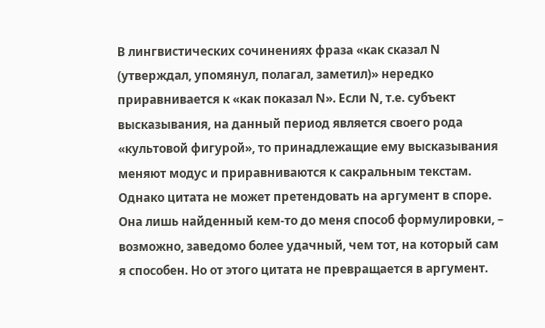В лингвистических сочинениях фраза «как сказал N (утверждал, упомянул, полагал, заметил)» нередко приравнивается к «как показал N». Если N, т.е. субъект высказывания, на данный период является своего рода «культовой фигурой», то принадлежащие ему высказывания меняют модус и приравниваются к сакральным текстам. Однако цитата не может претендовать на аргумент в споре. Она лишь найденный кем-то до меня способ формулировки, – возможно, заведомо более удачный, чем тот, на который сам я способен. Но от этого цитата не превращается в аргумент.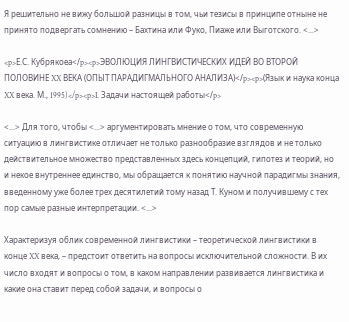Я решительно не вижу большой разницы в том, чьи тезисы в принципе отныне не принято подвергать сомнению – Бахтина или Фуко, Пиаже или Выготского. <...>

<p>Е.С. Кубрякоеа</p><p>ЭВОЛЮЦИЯ ЛИНГВИСТИЧЕСКИХ ИДЕЙ ВО ВТОРОЙ ПОЛОВИНЕ XX ВЕКА (ОПЫТ ПАРАДИГМАЛЬНОГО АНАЛИЗА)</p><p>(Язык и наука конца XX века. М., 1995)</p><p>I. Задачи настоящей работы</p>

<...> Для того, чтобы <...> аргументировать мнение о том, что современную ситуацию в лингвистике отличает не только разнообразие взглядов и не только действительное множество представленных здесь концепций, гипотез и теорий, но и некое внутреннее единство, мы обращается к понятию научной парадигмы знания, введенному уже более трех десятилетий тому назад Т. Куном и получившему с тех пор самые разные интерпретации. <...>

Характеризуя облик современной лингвистики – теоретической лингвистики в конце XX века, – предстоит ответить на вопросы исключительной сложности. В их число входят и вопросы о том, в каком направлении развивается лингвистика и какие она ставит перед собой задачи, и вопросы о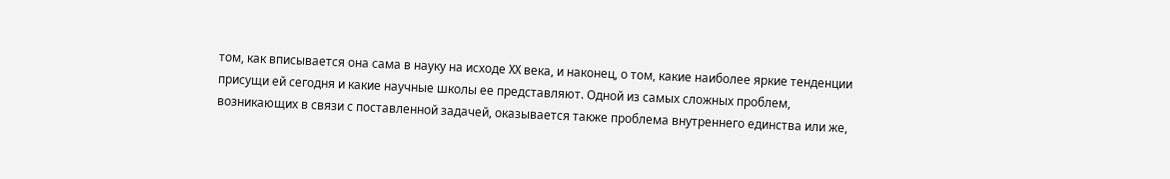том, как вписывается она сама в науку на исходе XX века, и наконец, о том, какие наиболее яркие тенденции присущи ей сегодня и какие научные школы ее представляют. Одной из самых сложных проблем, возникающих в связи с поставленной задачей, оказывается также проблема внутреннего единства или же,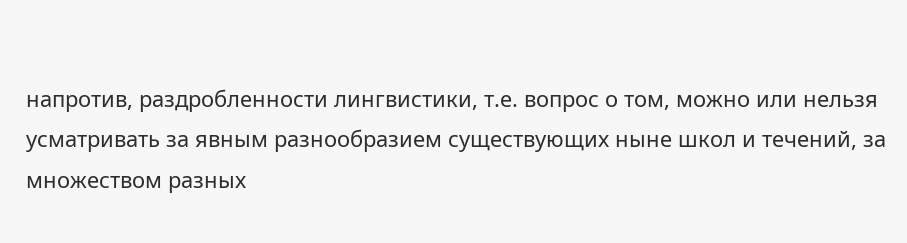напротив, раздробленности лингвистики, т.е. вопрос о том, можно или нельзя усматривать за явным разнообразием существующих ныне школ и течений, за множеством разных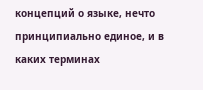концепций о языке, нечто принципиально единое, и в каких терминах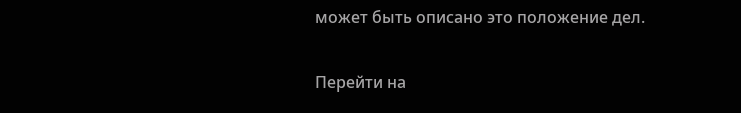может быть описано это положение дел.

Перейти на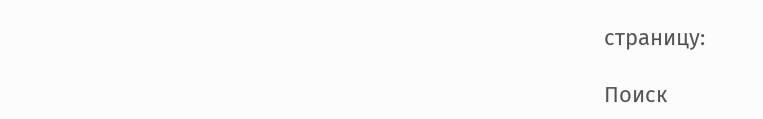страницу:

Поиск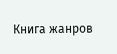Книга жанров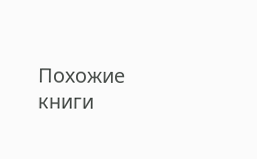Похожие книги